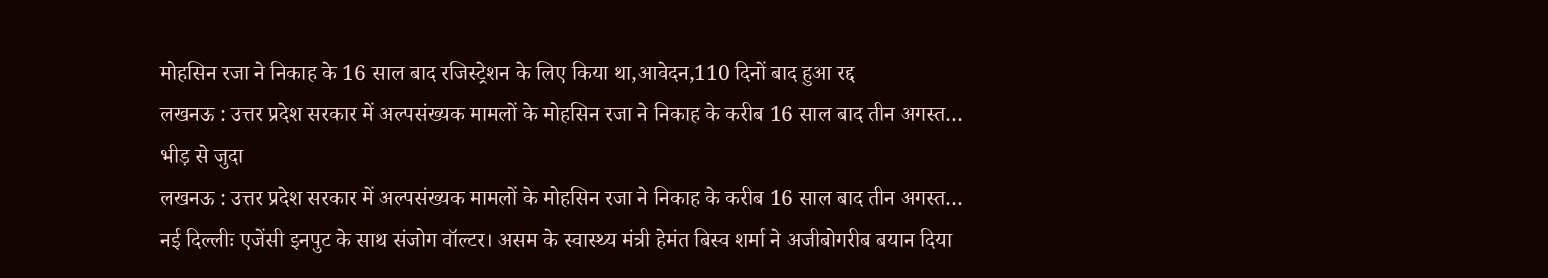मोहसिन रजा ने निकाह के 16 साल बाद रजिस्ट्रेशन के लिए किया था,आवेदन,110 दिनों बाद हुआ रद्द
लखनऊ : उत्तर प्रदेश सरकार में अल्पसंख्यक मामलों के मोहसिन रजा ने निकाह के करीब 16 साल बाद तीन अगस्त…
भीड़ से जुदा
लखनऊ : उत्तर प्रदेश सरकार में अल्पसंख्यक मामलों के मोहसिन रजा ने निकाह के करीब 16 साल बाद तीन अगस्त…
नई दिल्लीः एजेंसी इनपुट के साथ संजोग वॉल्टर। असम के स्वास्थ्य मंत्री हेमंत बिस्व शर्मा ने अजीबोगरीब बयान दिया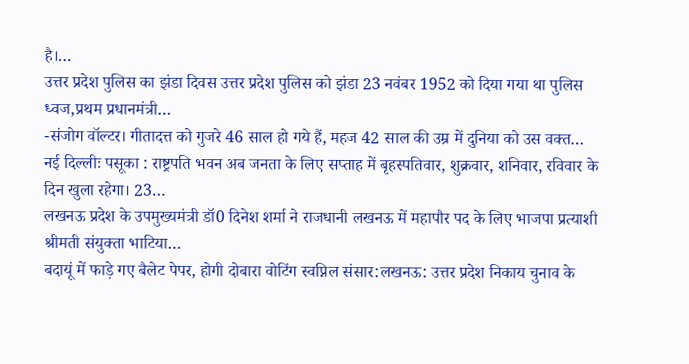है।…
उत्तर प्रदेश पुलिस का झंडा दिवस उत्तर प्रदेश पुलिस को झंडा 23 नवंबर 1952 को दिया गया था पुलिस ध्वज,प्रथम प्रधानमंत्री…
-संजोग वॉल्टर। गीतादत्त को गुजरे 46 साल हो गये हैं, महज 42 साल की उम्र में दुनिया को उस वक्त…
नई दिल्लीः पसूका : राष्ट्रपति भवन अब जनता के लिए सप्ताह में बृहस्पतिवार, शुक्रवार, शनिवार, रविवार के दिन खुला रहेगा। 23…
लखनऊ प्रदेश के उपमुख्यमंत्री डॉ0 दिनेश शर्मा ने राजधानी लखनऊ में महापौर पद के लिए भाजपा प्रत्याशी श्रीमती संयुक्ता भाटिया…
बदायूं में फाड़े गए बैलेट पेपर, होगी दोबारा वोटिंग स्वप्निल संसार:लखनऊ: उत्तर प्रदेश निकाय चुनाव के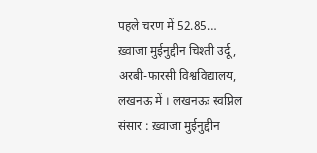पहले चरण में 52.85…
ख़्वाजा मुईनुद्दीन चिश्ती उर्दू, अरबी-फारसी विश्वविद्यालय, लखनऊ में । लखनऊः स्वप्निल संसार : ख़्वाजा मुईनुद्दीन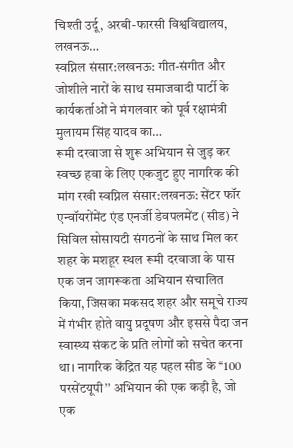चिश्ती उर्दू, अरबी-फारसी विश्वविद्यालय, लखनऊ…
स्वप्निल संसार:लखनऊ: गीत-संगीत और जोशीले नारों के साथ समाजवादी पार्टी के कार्यकर्ताओं ने मंगलवार को पूर्व रक्षामंत्री मुलायम सिंह यादव का…
रूमी दरवाजा से शुरू अभियान से जुड़ कर स्वच्छ हवा के लिए एकजुट हुए नागरिक की मांग रखी स्वप्निल संसार:लखनऊ: सेंटर फॉर एन्वॉयरोंमेंट एंड एनर्जी डेवपलमेंट (सीड) ने सिविल सोसायटी संगठनों के साथ मिल कर शहर के मशहूर स्थल रूमी दरवाजा के पास एक जन जागरूकता अभियान संचालित किया, जिसका मकसद शहर और समूचे राज्य में गंभीर होते वायु प्रदूषण और इससे पैदा जन स्वास्थ्य संकट के प्रति लोगों को सचेत करना था। नागरिक केंद्रित यह पहल सीड के ‘‘100 परसेंटयूपी’’ अभियान की एक कड़ी है, जो एक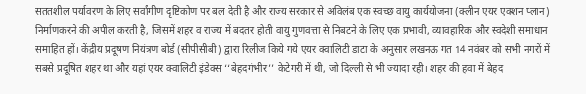सततशील पर्यावरण के लिए सर्वांगीण दृष्टिकोण पर बल देती है और राज्य सरकार से अविलंब एक स्वच्छ वायु कार्ययोजना (क्लीन एयर एक्शन प्लान) निर्माणकरने की अपील करती है, जिसमें शहर व राज्य में बदतर होती वायु गुणवत्ता से निबटने के लिए एक प्रभावी, व्यावहारिक और स्वदेशी समाधान समाहित हों। केंद्रीय प्रदूषण नियंत्रण बोर्ड (सीपीसीबी) द्वारा रिलीज किये गये एयर क्वालिटी डाटा के अनुसार लखनऊ गत 14 नवंबर को सभी नगरों में सबसे प्रदूषित शहर था और यहां एयर क्वालिटी इंडेक्स ‘‘बेहदगंभीर’’ केटेगरी में थी, जो दिल्ली से भी ज्यादा रही। शहर की हवा में बेहद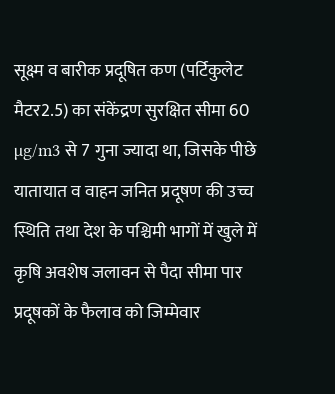सूक्ष्म व बारीक प्रदूषित कण (पर्टिकुलेट मैटर2.5) का संकेंद्रण सुरक्षित सीमा 60 µg/m3 से 7 गुना ज्यादा था, जिसके पीछे यातायात व वाहन जनित प्रदूषण की उच्च स्थिति तथा देश के पश्चिमी भागों में खुले में कृषि अवशेष जलावन से पैदा सीमा पार प्रदूषकों के फैलाव को जिम्मेवार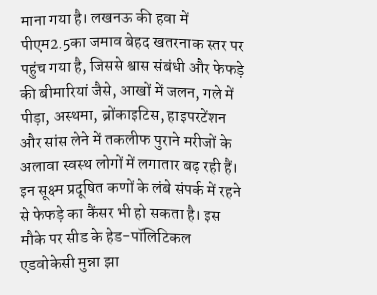माना गया है। लखनऊ की हवा में पीएम2.5का जमाव बेहद खतरनाक स्तर पर पहुंच गया है, जिससे श्वास संबंधी और फेफड़े की बीमारियां जैसे, आखों में जलन, गले में पीड़ा, अस्थमा, ब्रोंकाइटिस, हाइपरटेंशन और सांस लेने में तकलीफ पुराने मरीजों के अलावा स्वस्थ लोगों में लगातार बढ़ रही हैं। इन सूक्ष्म प्रदूषित कणों के लंबे संपर्क में रहने से फेफड़े का कैंसर भी हो सकता है। इस मौके पर सीड के हेड-पॉलिटिकल एडवोकेसी मुन्ना झा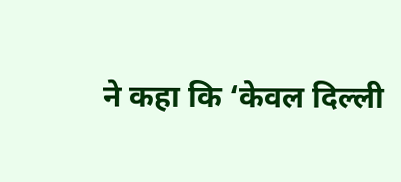ने कहा कि ‘केवल दिल्ली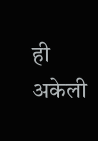ही अकेली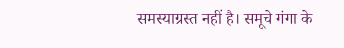समस्याग्रस्त नहीं है। समूचे गंगा के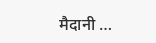मैदानी …